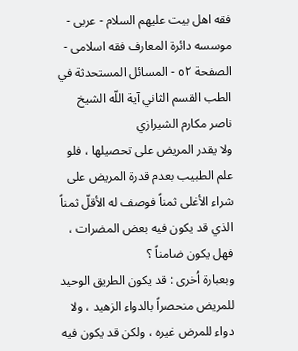فقه اهل بیت علیهم السلام - عربی - موسسه دائرة المعارف فقه اسلامی - الصفحة ٥٢ - المسائل المستحدثة في الطب القسم الثاني آية اللّه الشيخ ناصر مكارم الشيرازي
ولا يقدر المريض على تحصيلها ، فلو علم الطبيب بعدم قدرة المريض على شراء الأغلى ثمناً فوصف له الأقلّ ثمناً الذي قد يكون فيه بعض المضرات ، فهل يكون ضامناً ؟
وبعبارة اُخرى : قد يكون الطريق الوحيد للمريض منحصراً بالدواء الزهيد ، ولا دواء للمرض غيره ، ولكن قد يكون فيه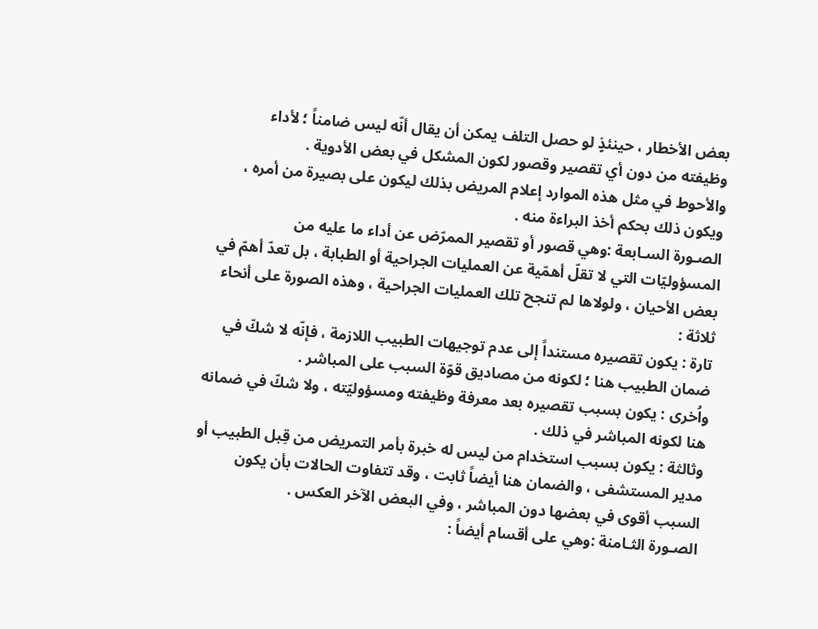بعض الأخطار ، حينئذٍ لو حصل التلف يمكن أن يقال أنّه ليس ضامناً ؛ لأداء وظيفته من دون أي تقصير وقصور لكون المشكل في بعض الأدوية .
والأحوط في مثل هذه الموارد إعلام المريض بذلك ليكون على بصيرة من أمره ، ويكون ذلك بحكم أخذ البراءة منه .
الصـورة السـابعة :وهي قصور أو تقصير الممرّض عن أداء ما عليه من المسؤوليّات التي لا تقلّ أهمّية عن العمليات الجراحية أو الطبابة ، بل تعدّ أهمّ في بعض الأحيان ، ولولاها لم تنجح تلك العمليات الجراحية ، وهذه الصورة على أنحاء ثلاثة :
تارة : يكون تقصيره مستنداً إلى عدم توجيهات الطبيب اللازمة ، فإنّه لا شكّ في ضمان الطبيب هنا ؛ لكونه من مصاديق قوّة السبب على المباشر .
واُخرى : يكون بسبب تقصيره بعد معرفة وظيفته ومسؤوليّته ، ولا شكّ في ضمانه هنا لكونه المباشر في ذلك .
وثالثة : يكون بسبب استخدام من ليس له خبرة بأمر التمريض من قِبل الطبيب أو مدير المستشفى ، والضمان هنا أيضاً ثابت ، وقد تتفاوت الحالات بأن يكون السبب أقوى في بعضها دون المباشر ، وفي البعض الآخر العكس .
الصـورة الثـامنة :وهي على أقسام أيضاً :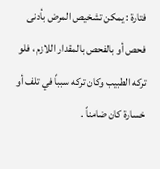فتارة : يمكن تشخيص المرض بأدنى فحص أو بالفحص بالمقدار اللازم ، فلو تركه الطبيب وكان تركه سبباً في تلف أو خسارة كان ضامناً .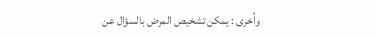واُخرى : يمكن تشخيص المرض بالسؤال عن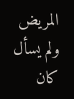المريض ولم يسأل كان